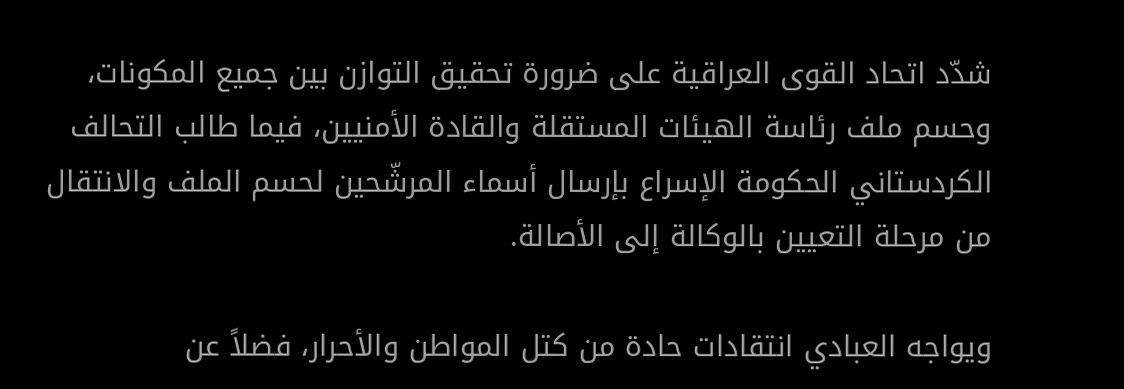شدّد اتحاد القوى العراقية على ضرورة تحقيق التوازن بين جميع المكونات، وحسم ملف رئاسة الهيئات المستقلة والقادة الأمنيين، فيما طالب التحالف الكردستاني الحكومة الإسراع بإرسال أسماء المرشّحين لحسم الملف والانتقال من مرحلة التعيين بالوكالة إلى الأصالة.

ويواجه العبادي انتقادات حادة من كتل المواطن والأحرار، فضلاً عن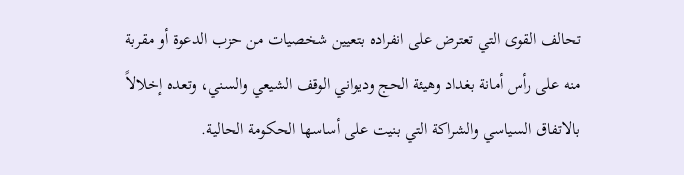تحالف القوى التي تعترض على انفراده بتعيين شخصيات من حزب الدعوة أو مقربة منه على رأس أمانة بغداد وهيئة الحج وديواني الوقف الشيعي والسني، وتعده إخلالاً بالاتفاق السياسي والشراكة التي بنيت على أساسها الحكومة الحالية.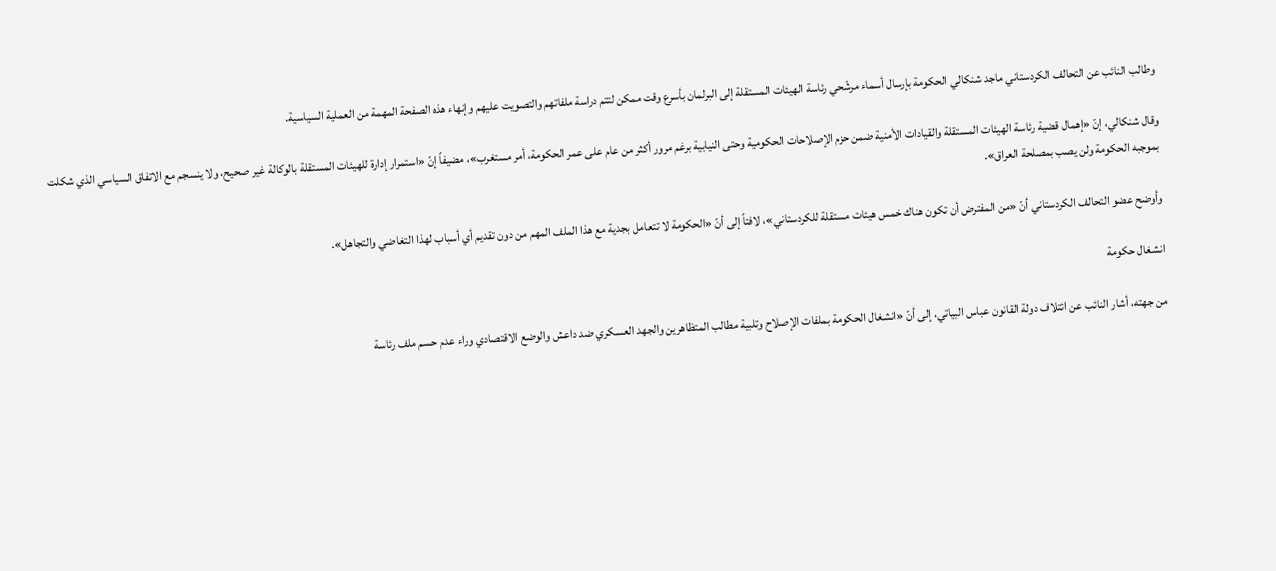وطالب النائب عن التحالف الكردستاني ماجد شنكالي الحكومة بإرسال أسماء مرشّحي رئاسة الهيئات المستقلة إلى البرلمان بأسرع وقت ممكن لتتم دراسة ملفاتهم والتصويت عليهم وإنهاء هذه الصفحة المهمة من العملية السياسية.

وقال شنكالي، إنّ «إهمال قضية رئاسة الهيئات المستقلة والقيادات الأمنية ضمن حزم الإصلاحات الحكومية وحتى النيابية برغم مرور أكثر من عام على عمر الحكومة، أمر مستغرب»، مضيفاً إنّ «استمرار إدارة للهيئات المستقلة بالوكالة غير صحيح، ولا ينسجم مع الاتفاق السياسي الذي شكلت بموجبه الحكومة ولن يصب بمصلحة العراق».

وأوضح عضو التحالف الكردستاني أنّ «من المفترض أن تكون هناك خمس هيئات مستقلة للكردستاني»، لافتاً إلى أنّ «الحكومة لا تتعامل بجدية مع هذا الملف المهم من دون تقديم أي أسباب لهذا التغاضي والتجاهل».

انشغال حكومة

من جهته، أشار النائب عن ائتلاف دولة القانون عباس البياتي، إلى أنّ «انشغال الحكومة بملفات الإصلاح وتلبية مطالب المتظاهرين والجهد العسكري ضد داعش والوضع الاقتصادي وراء عدم حسم ملف رئاسة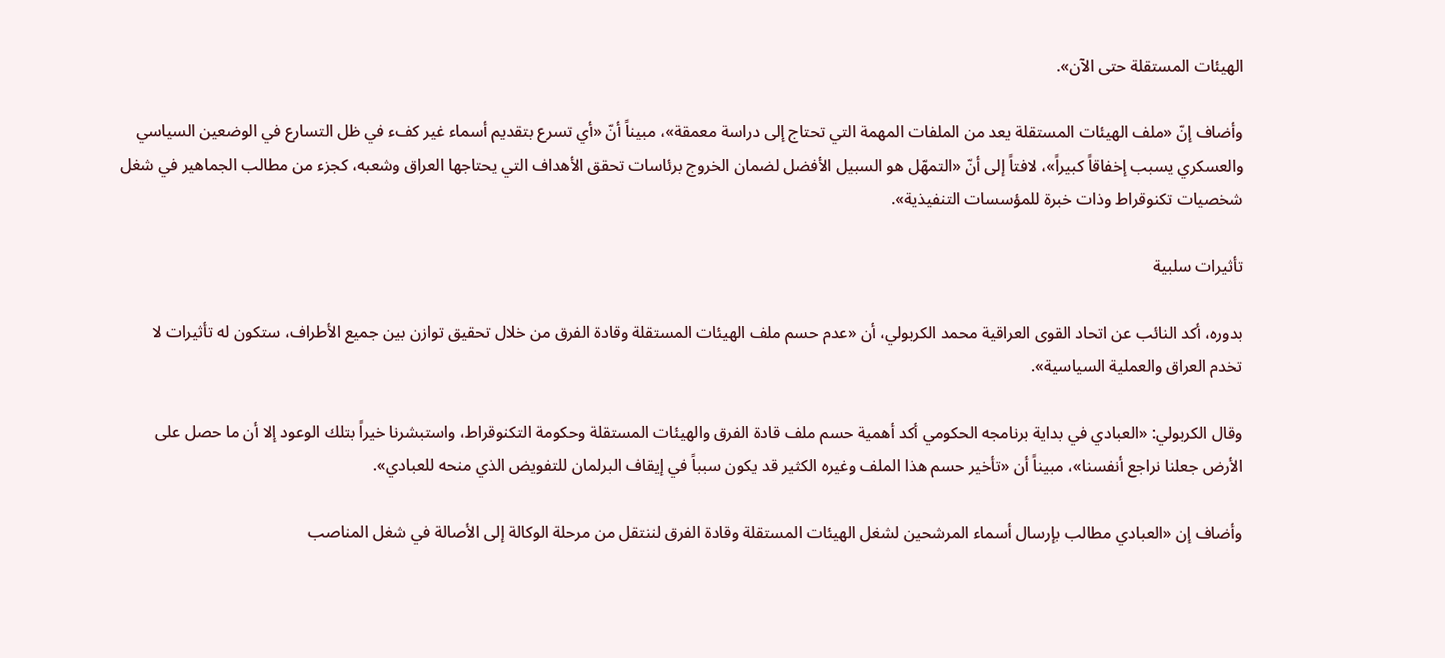الهيئات المستقلة حتى الآن».

وأضاف إنّ «ملف الهيئات المستقلة يعد من الملفات المهمة التي تحتاج إلى دراسة معمقة»، مبيناً أنّ «أي تسرع بتقديم أسماء غير كفء في ظل التسارع في الوضعين السياسي والعسكري يسبب إخفاقاً كبيراً»، لافتاً إلى أنّ «التمهّل هو السبيل الأفضل لضمان الخروج برئاسات تحقق الأهداف التي يحتاجها العراق وشعبه، كجزء من مطالب الجماهير في شغل شخصيات تكنوقراط وذات خبرة للمؤسسات التنفيذية».

تأثيرات سلبية

بدوره، أكد النائب عن اتحاد القوى العراقية محمد الكربولي، أن «عدم حسم ملف الهيئات المستقلة وقادة الفرق من خلال تحقيق توازن بين جميع الأطراف، ستكون له تأثيرات لا تخدم العراق والعملية السياسية».

وقال الكربولي: «العبادي في بداية برنامجه الحكومي أكد أهمية حسم ملف قادة الفرق والهيئات المستقلة وحكومة التكنوقراط، واستبشرنا خيراً بتلك الوعود إلا أن ما حصل على الأرض جعلنا نراجع أنفسنا»، مبيناً أن «تأخير حسم هذا الملف وغيره الكثير قد يكون سبباً في إيقاف البرلمان للتفويض الذي منحه للعبادي».

وأضاف إن «العبادي مطالب بإرسال أسماء المرشحين لشغل الهيئات المستقلة وقادة الفرق لننتقل من مرحلة الوكالة إلى الأصالة في شغل المناصب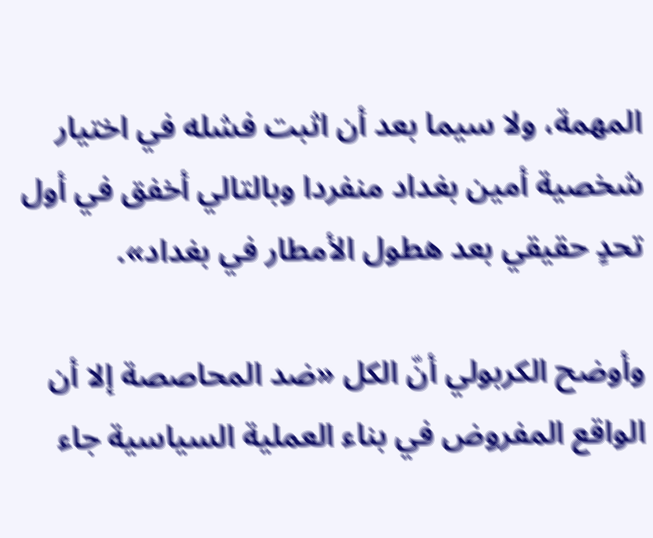المهمة، ولا سيما بعد أن اثبت فشله في اختيار شخصية أمين بغداد منفردا وبالتالي أخفق في أول تحدٍ حقيقي بعد هطول الأمطار في بغداد».

وأوضح الكربولي أنّ الكل «ضد المحاصصة إلا أن الواقع المفروض في بناء العملية السياسية جاء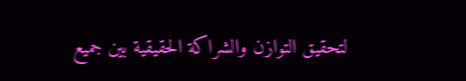لتحقيق التوازن والشراكة الحقيقية بين جميع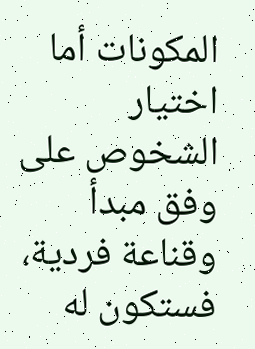المكونات أما اختيار الشخوص على وفق مبدأ وقناعة فردية، فستكون له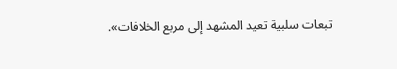تبعات سلبية تعيد المشهد إلى مربع الخلافات».